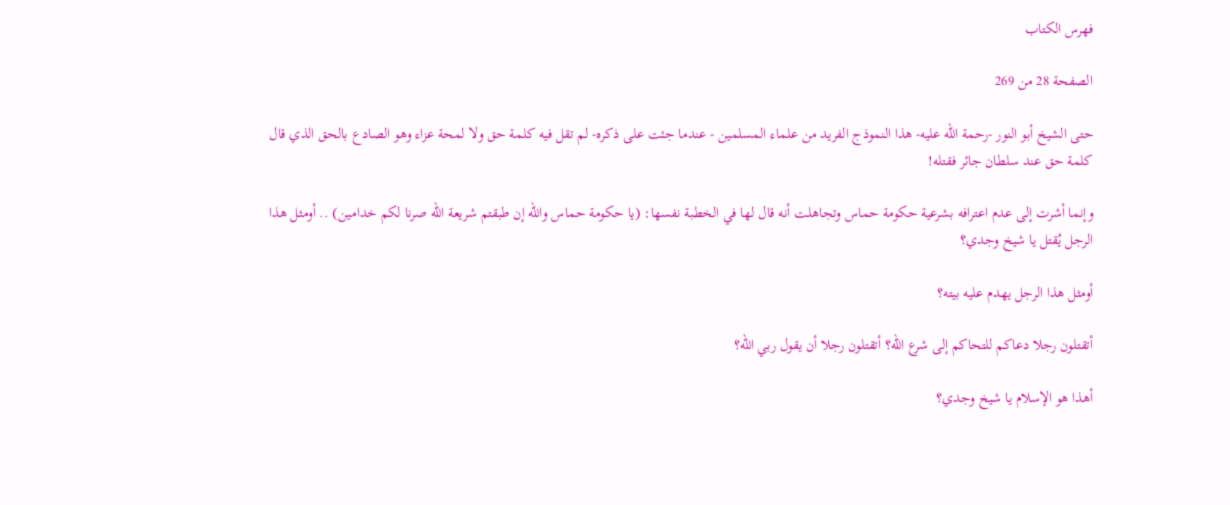فهرس الكتاب

الصفحة 28 من 269

حتى الشيخ أبو النور -رحمة الله عليه- هذا النموذج الفريد من علماء المسلمين - عندما جئت على ذكره- لم تقل فيه كلمة حق ولا لمحة عزاء وهو الصادع بالحق الذي قال كلمة حق عند سلطان جائر فقتله!

وإنما أشرت إلى عدم اعترافه بشرعية حكومة حماس وتجاهلت أنه قال لها في الخطبة نفسها: (يا حكومة حماس والله إن طبقتم شريعة الله صرنا لكم خدامين) .. أومثل هذا الرجل يُقتل يا شيخ وجدي؟

أومثل هذا الرجل يهدم عليه بيته؟

أتقتلون رجلا دعاكم للتحاكم إلى شرع الله؟ أتقتلون رجلا أن يقول ربي الله؟

أهذا هو الإسلام يا شيخ وجدي؟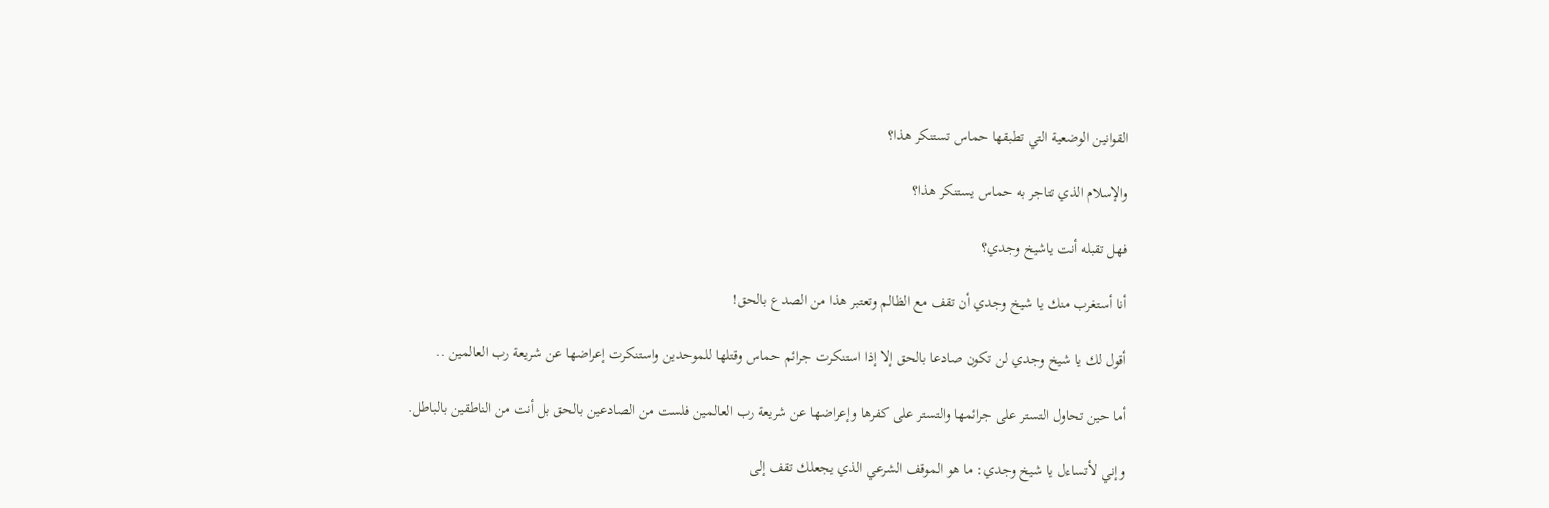القوانين الوضعية التي تطبقها حماس تستنكر هذا؟

والإسلام الذي تتاجر به حماس يستنكر هذا؟

فهل تقبله أنت ياشيخ وجدي؟

أنا أستغرب منك يا شيخ وجدي أن تقف مع الظالم وتعتبر هذا من الصدع بالحق!

أقول لك يا شيخ وجدي لن تكون صادعا بالحق إلا إذا استنكرت جرائم حماس وقتلها للموحدين واستنكرت إعراضها عن شريعة رب العالمين ..

أما حين تحاول التستر على جرائمها والتستر على كفرها وإعراضها عن شريعة رب العالمين فلست من الصادعين بالحق بل أنت من الناطقين بالباطل.

وإني لأتساءل يا شيخ وجدي: ما هو الموقف الشرعي الذي يجعلك تقف إلى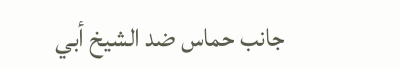جانب حماس ضد الشيخ أبي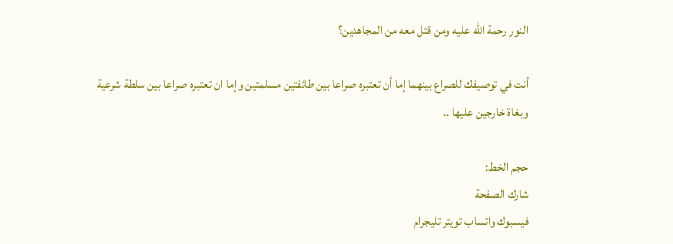النور رحمة الله عليه ومن قتل معه من المجاهدين؟

أنت في توصيفك للصراع بينهما إما أن تعتبره صراعا بين طائفتين مسلمتين وإما ان تعتبره صراعا بين سلطة شرعية وبغاة خارجين عليها ..

حجم الخط:
شارك الصفحة
فيسبوك واتساب تويتر تليجرام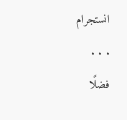انستجرام
. . .
فضلًا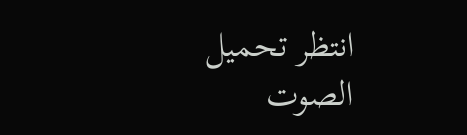انتظر تحميل الصوت